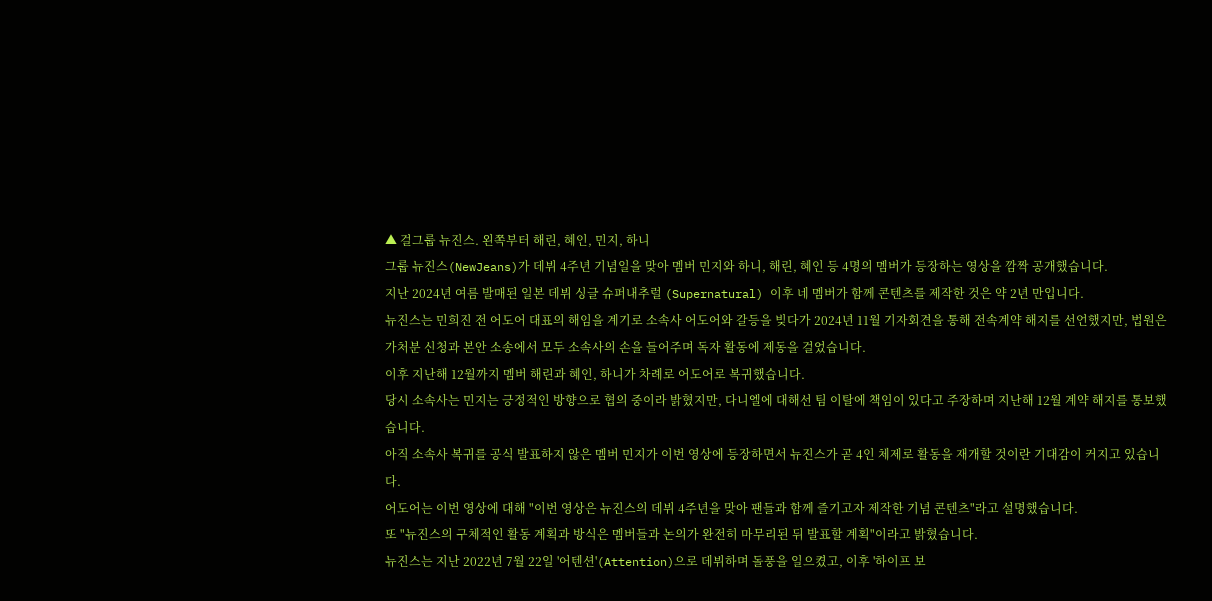▲ 걸그룹 뉴진스. 왼쪽부터 해린, 혜인, 민지, 하니
그룹 뉴진스(NewJeans)가 데뷔 4주년 기념일을 맞아 멤버 민지와 하니, 해린, 혜인 등 4명의 멤버가 등장하는 영상을 깜짝 공개했습니다.
지난 2024년 여름 발매된 일본 데뷔 싱글 슈퍼내추럴 (Supernatural) 이후 네 멤버가 함께 콘텐츠를 제작한 것은 약 2년 만입니다.
뉴진스는 민희진 전 어도어 대표의 해임을 계기로 소속사 어도어와 갈등을 빚다가 2024년 11월 기자회견을 통해 전속계약 해지를 선언했지만, 법원은 가처분 신청과 본안 소송에서 모두 소속사의 손을 들어주며 독자 활동에 제동을 걸었습니다.
이후 지난해 12월까지 멤버 해린과 혜인, 하니가 차례로 어도어로 복귀했습니다.
당시 소속사는 민지는 긍정적인 방향으로 협의 중이라 밝혔지만, 다니엘에 대해선 팀 이탈에 책임이 있다고 주장하며 지난해 12월 계약 해지를 통보했습니다.
아직 소속사 복귀를 공식 발표하지 않은 멤버 민지가 이번 영상에 등장하면서 뉴진스가 곧 4인 체제로 활동을 재개할 것이란 기대감이 커지고 있습니다.
어도어는 이번 영상에 대해 "이번 영상은 뉴진스의 데뷔 4주년을 맞아 팬들과 함께 즐기고자 제작한 기념 콘텐츠"라고 설명했습니다.
또 "뉴진스의 구체적인 활동 계획과 방식은 멤버들과 논의가 완전히 마무리된 뒤 발표할 계획"이라고 밝혔습니다.
뉴진스는 지난 2022년 7월 22일 '어텐션'(Attention)으로 데뷔하며 돌풍을 일으켰고, 이후 '하이프 보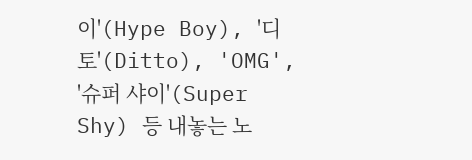이'(Hype Boy), '디토'(Ditto), 'OMG', '슈퍼 샤이'(Super Shy) 등 내놓는 노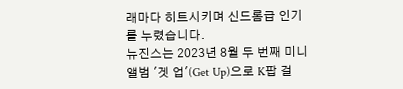래마다 히트시키며 신드롬급 인기를 누렸습니다.
뉴진스는 2023년 8월 두 번째 미니앨범 '겟 업'(Get Up)으로 K팝 걸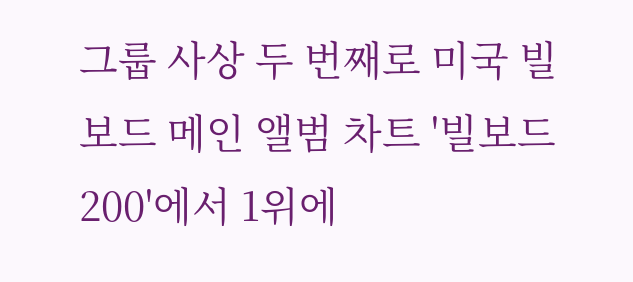그룹 사상 두 번째로 미국 빌보드 메인 앨범 차트 '빌보드 200'에서 1위에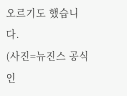오르기도 했습니다.
(사진=뉴진스 공식 인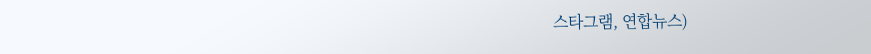스타그램, 연합뉴스)